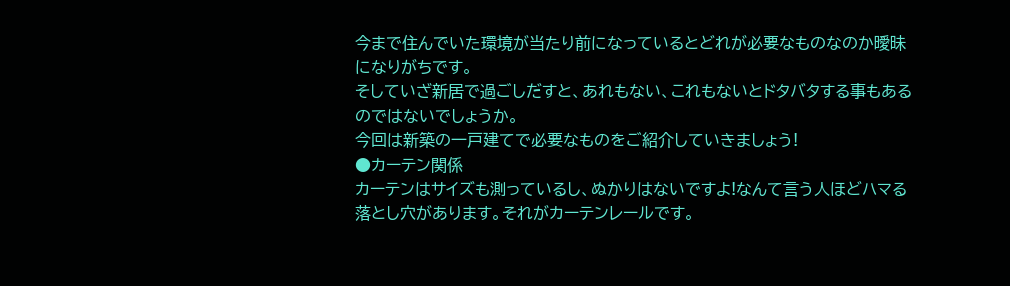今まで住んでいた環境が当たり前になっているとどれが必要なものなのか曖昧になりがちです。
そしていざ新居で過ごしだすと、あれもない、これもないとドタバタする事もあるのではないでしょうか。
今回は新築の一戸建てで必要なものをご紹介していきましょう!
●カーテン関係
カーテンはサイズも測っているし、ぬかりはないですよ!なんて言う人ほどハマる落とし穴があります。それがカーテンレールです。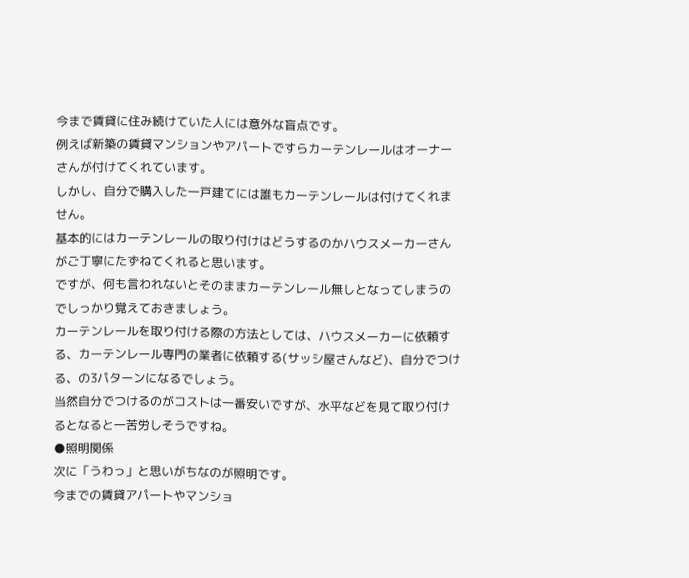今まで賃貸に住み続けていた人には意外な盲点です。
例えば新築の賃貸マンションやアパートですらカーテンレールはオーナーさんが付けてくれています。
しかし、自分で購入した一戸建てには誰もカーテンレールは付けてくれません。
基本的にはカーテンレールの取り付けはどうするのかハウスメーカーさんがご丁寧にたずねてくれると思います。
ですが、何も言われないとそのままカーテンレール無しとなってしまうのでしっかり覚えておきましょう。
カーテンレールを取り付ける際の方法としては、ハウスメーカーに依頼する、カーテンレール専門の業者に依頼する(サッシ屋さんなど)、自分でつける、の3パターンになるでしょう。
当然自分でつけるのがコストは一番安いですが、水平などを見て取り付けるとなると一苦労しそうですね。
●照明関係
次に「うわっ」と思いがちなのが照明です。
今までの賃貸アパートやマンショ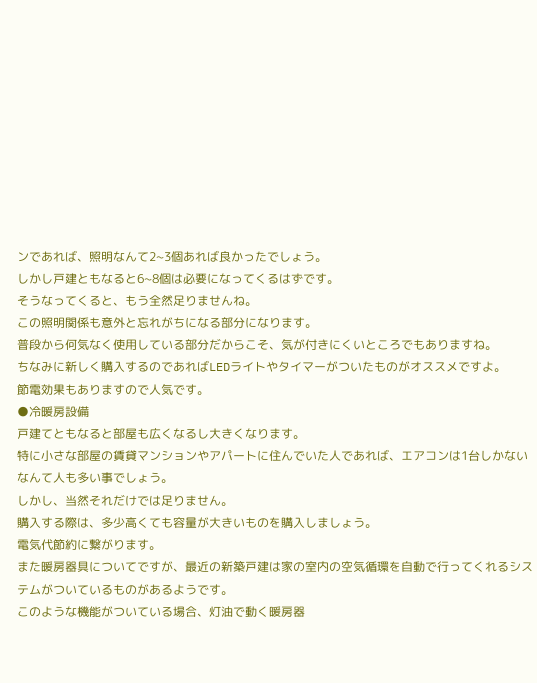ンであれば、照明なんて2~3個あれば良かったでしょう。
しかし戸建ともなると6~8個は必要になってくるはずです。
そうなってくると、もう全然足りませんね。
この照明関係も意外と忘れがちになる部分になります。
普段から何気なく使用している部分だからこそ、気が付きにくいところでもありますね。
ちなみに新しく購入するのであればLEDライトやタイマーがついたものがオススメですよ。
節電効果もありますので人気です。
●冷暖房設備
戸建てともなると部屋も広くなるし大きくなります。
特に小さな部屋の賃貸マンションやアパートに住んでいた人であれば、エアコンは1台しかないなんて人も多い事でしょう。
しかし、当然それだけでは足りません。
購入する際は、多少高くても容量が大きいものを購入しましょう。
電気代節約に繋がります。
また暖房器具についてですが、最近の新築戸建は家の室内の空気循環を自動で行ってくれるシステムがついているものがあるようです。
このような機能がついている場合、灯油で動く暖房器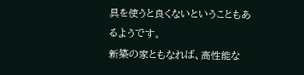具を使うと良くないということもあるようです。
新築の家ともなれば、高性能な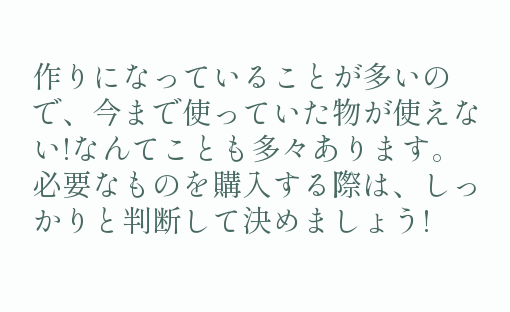作りになっていることが多いので、今まで使っていた物が使えない!なんてことも多々あります。
必要なものを購入する際は、しっかりと判断して決めましょう!